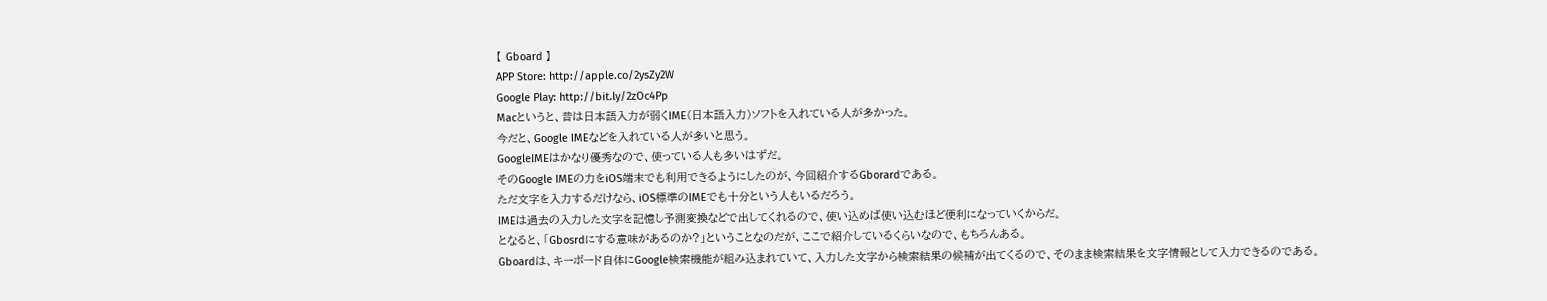【 Gboard 】
APP Store: http://apple.co/2ysZy2W
Google Play: http://bit.ly/2zOc4Pp
Macというと、昔は日本語入力が弱くIME(日本語入力)ソフトを入れている人が多かった。
今だと、Google IMEなどを入れている人が多いと思う。
GoogleIMEはかなり優秀なので、使っている人も多いはずだ。
そのGoogle IMEの力をiOS端末でも利用できるようにしたのが、今回紹介するGborardである。
ただ文字を入力するだけなら、iOS標準のIMEでも十分という人もいるだろう。
IMEは過去の入力した文字を記憶し予測変換などで出してくれるので、使い込めば使い込むほど便利になっていくからだ。
となると、「Gbosrdにする意味があるのか?」ということなのだが、ここで紹介しているくらいなので、もちろんある。
Gboardは、キーボード自体にGoogle検索機能が組み込まれていて、入力した文字から検索結果の候補が出てくるので、そのまま検索結果を文字情報として入力できるのである。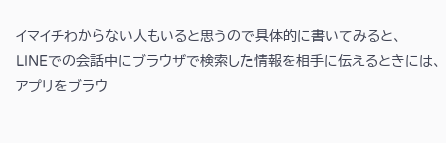イマイチわからない人もいると思うので具体的に書いてみると、
LINEでの会話中にブラウザで検索した情報を相手に伝えるときには、アプリをブラウ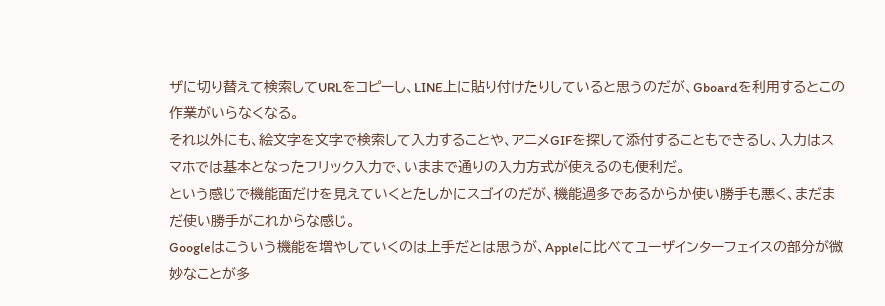ザに切り替えて検索してURLをコピーし、LINE上に貼り付けたりしていると思うのだが、Gboardを利用するとこの作業がいらなくなる。
それ以外にも、絵文字を文字で検索して入力することや、アニメGIFを探して添付することもできるし、入力はスマホでは基本となったフリック入力で、いままで通りの入力方式が使えるのも便利だ。
という感じで機能面だけを見えていくとたしかにスゴイのだが、機能過多であるからか使い勝手も悪く、まだまだ使い勝手がこれからな感じ。
Googleはこういう機能を増やしていくのは上手だとは思うが、Appleに比べてユーザインターフェイスの部分が微妙なことが多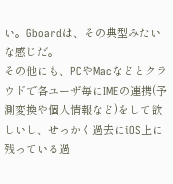い。Gboardは、その典型みたいな感じだ。
その他にも、PCやMacなどとクラウドで各ユーザ毎にIMEの連携(予測変換や個人情報など)をして欲しいし、せっかく過去にiOS上に残っている過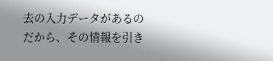去の入力データがあるのだから、その情報を引き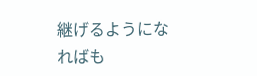継げるようになればも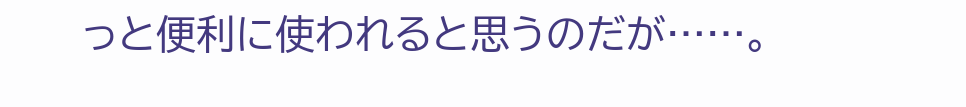っと便利に使われると思うのだが……。